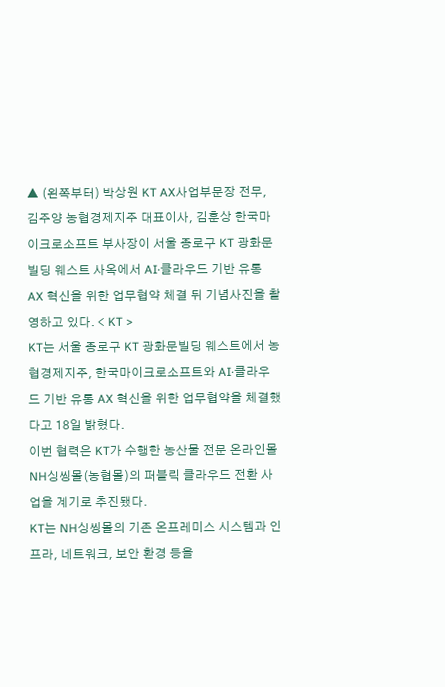▲ (왼쪽부터) 박상원 KT AX사업부문장 전무, 김주양 농협경제지주 대표이사, 김훈상 한국마이크로소프트 부사장이 서울 종로구 KT 광화문빌딩 웨스트 사옥에서 AI·클라우드 기반 유통 AX 혁신을 위한 업무협약 체결 뒤 기념사진을 촬영하고 있다. < KT >
KT는 서울 종로구 KT 광화문빌딩 웨스트에서 농협경제지주, 한국마이크로소프트와 AI·클라우드 기반 유통 AX 혁신을 위한 업무협약을 체결했다고 18일 밝혔다.
이번 협력은 KT가 수행한 농산물 전문 온라인몰 NH싱씽몰(농협몰)의 퍼블릭 클라우드 전환 사업을 계기로 추진됐다.
KT는 NH싱씽몰의 기존 온프레미스 시스템과 인프라, 네트워크, 보안 환경 등을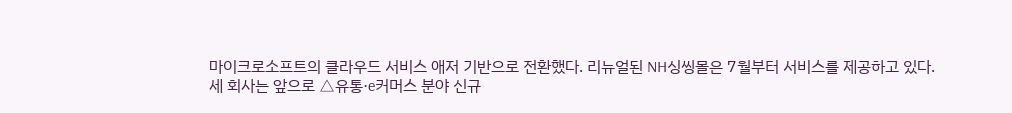마이크로소프트의 클라우드 서비스 애저 기반으로 전환했다. 리뉴얼된 NH싱씽몰은 7월부터 서비스를 제공하고 있다.
세 회사는 앞으로 △유통·e커머스 분야 신규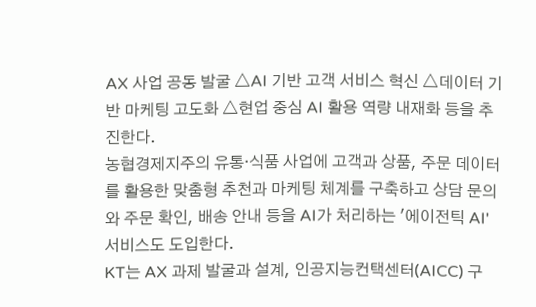AX 사업 공동 발굴 △AI 기반 고객 서비스 혁신 △데이터 기반 마케팅 고도화 △현업 중심 AI 활용 역량 내재화 등을 추진한다.
농협경제지주의 유통·식품 사업에 고객과 상품, 주문 데이터를 활용한 맞춤형 추천과 마케팅 체계를 구축하고 상담 문의와 주문 확인, 배송 안내 등을 AI가 처리하는 '에이전틱 AI' 서비스도 도입한다.
KT는 AX 과제 발굴과 설계, 인공지능컨택센터(AICC) 구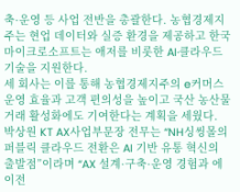축·운영 등 사업 전반을 총괄한다. 농협경제지주는 현업 데이터와 실증 환경을 제공하고 한국마이크로소프트는 애저를 비롯한 AI·클라우드 기술을 지원한다.
세 회사는 이를 통해 농협경제지주의 e커머스 운영 효율과 고객 편의성을 높이고 국산 농산물 거래 활성화에도 기여한다는 계획을 세웠다.
박상원 KT AX사업부문장 전무는 “NH싱씽몰의 퍼블릭 클라우드 전환은 AI 기반 유통 혁신의 출발점”이라며 “AX 설계·구축·운영 경험과 에이전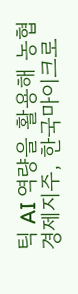틱 AI 역량을 활용해 농협경제지주, 한국마이크로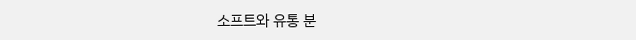소프트와 유통 분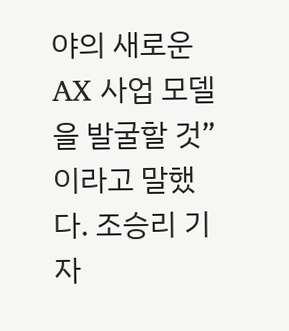야의 새로운 AX 사업 모델을 발굴할 것”이라고 말했다. 조승리 기자